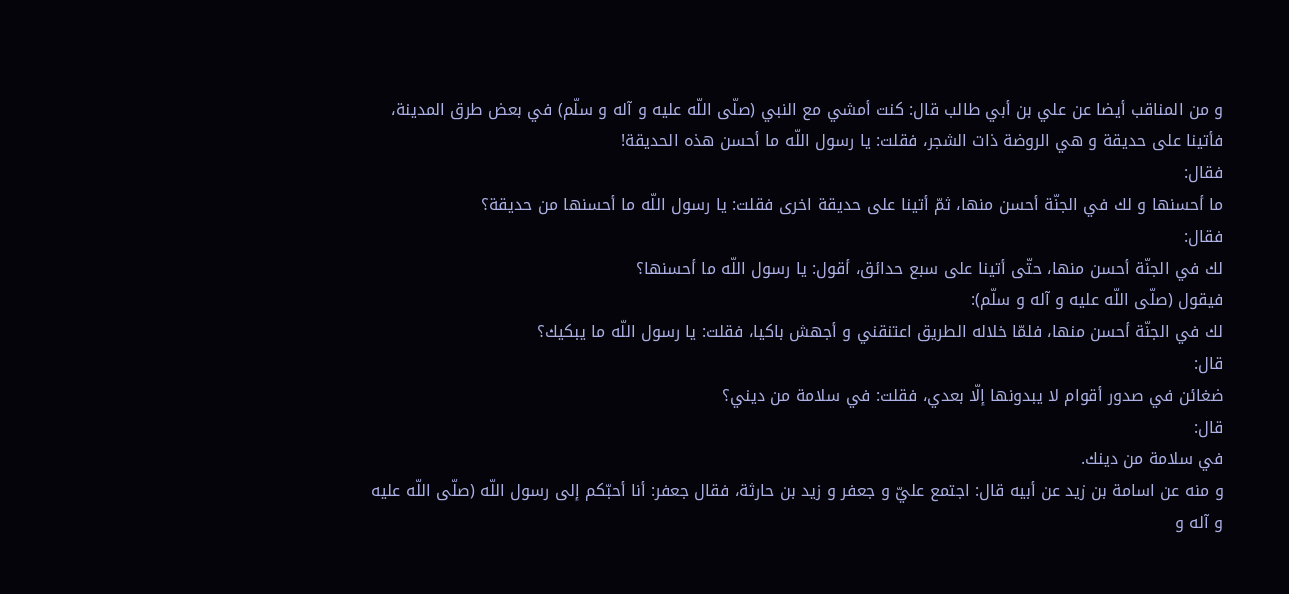و من المناقب أيضا عن علي بن أبي طالب قال: كنت أمشي مع النبي (صلّى اللّه عليه و آله و سلّم) في بعض طرق المدينة، فأتينا على حديقة و هي الروضة ذات الشجر، فقلت: يا رسول اللّه ما أحسن هذه الحديقة!
فقال:
ما أحسنها و لك في الجنّة أحسن منها، ثمّ أتينا على حديقة اخرى فقلت: يا رسول اللّه ما أحسنها من حديقة؟
فقال:
لك في الجنّة أحسن منها، حتّى أتينا على سبع حدائق، أقول: يا رسول اللّه ما أحسنها؟
فيقول (صلّى اللّه عليه و آله و سلّم):
لك في الجنّة أحسن منها، فلمّا خلاله الطريق اعتنقني و أجهش باكيا، فقلت: يا رسول اللّه ما يبكيك؟
قال:
ضغائن في صدور أقوام لا يبدونها إلّا بعدي، فقلت: في سلامة من ديني؟
قال:
في سلامة من دينك.
و منه عن اسامة بن زيد عن أبيه قال: اجتمع عليّ و جعفر و زيد بن حارثة، فقال جعفر: أنا أحبّكم إلى رسول اللّه (صلّى اللّه عليه و آله و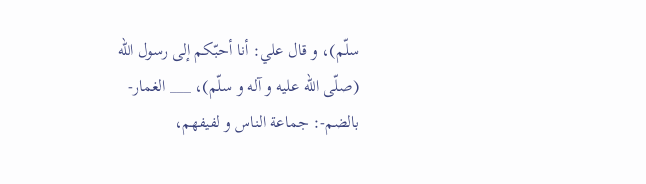سلّم)، و قال علي: أنا أحبّكم إلى رسول اللّه (صلّى اللّه عليه و آله و سلّم)، ___ الغمار- بالضم-: جماعة الناس و لفيفهم،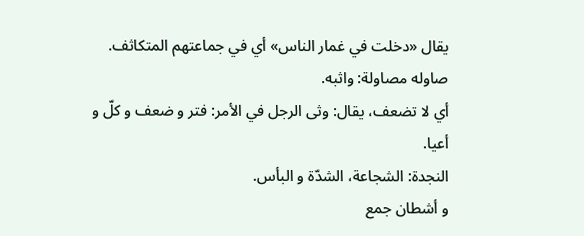يقال «دخلت في غمار الناس» أي في جماعتهم المتكاثف.
صاوله مصاولة: واثبه.
أي لا تضعف، يقال: وثى الرجل في الأمر: فتر و ضعف و كلّ و أعيا.
النجدة: الشجاعة، الشدّة و البأس.
و أشطان جمع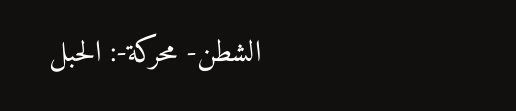الشطن- محركة-: الحبل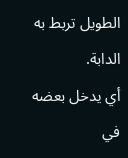الطويل تربط به الدابة.
أي يدخل بعضه في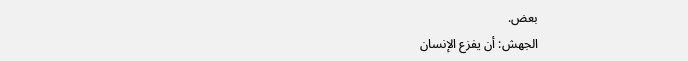بعض.
الجهش: أن يفزع الإنسان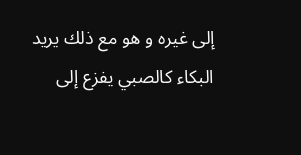إلى غيره و هو مع ذلك يريد البكاء كالصبي يفزع إلى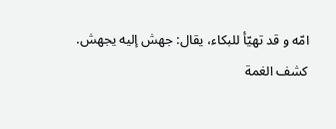امّه و قد تهيّأ للبكاء، يقال: جهش إليه يجهش.
كشف الغمة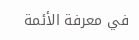في معرفة الأئمة